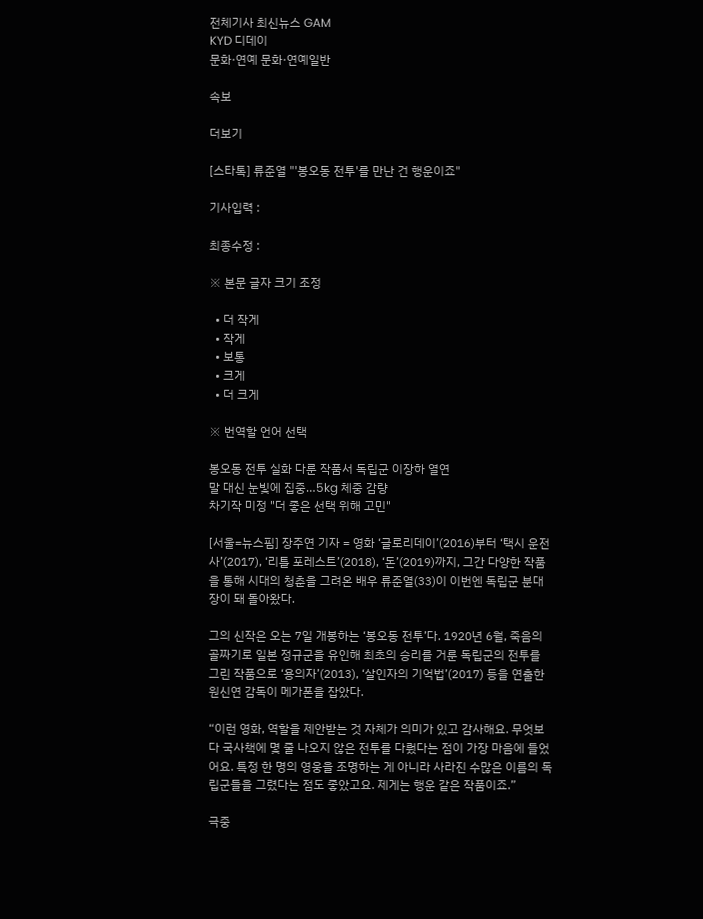전체기사 최신뉴스 GAM
KYD 디데이
문화·연예 문화·연예일반

속보

더보기

[스타톡] 류준열 "'봉오동 전투'를 만난 건 행운이죠"

기사입력 :

최종수정 :

※ 본문 글자 크기 조정

  • 더 작게
  • 작게
  • 보통
  • 크게
  • 더 크게

※ 번역할 언어 선택

봉오동 전투 실화 다룬 작품서 독립군 이장하 열연
말 대신 눈빛에 집중…5kg 체중 감량
차기작 미정 "더 좋은 선택 위해 고민"

[서울=뉴스핌] 장주연 기자 = 영화 ‘글로리데이’(2016)부터 ‘택시 운전사’(2017), ‘리틀 포레스트’(2018), ‘돈’(2019)까지, 그간 다양한 작품을 통해 시대의 청춘을 그려온 배우 류준열(33)이 이번엔 독립군 분대장이 돼 돌아왔다.

그의 신작은 오는 7일 개봉하는 ‘봉오동 전투’다. 1920년 6월, 죽음의 골짜기로 일본 정규군을 유인해 최초의 승리를 거룬 독립군의 전투를 그린 작품으로 ‘용의자’(2013), ‘살인자의 기억법’(2017) 등을 연출한 원신연 감독이 메가폰을 잡았다.

“이런 영화, 역할을 제안받는 것 자체가 의미가 있고 감사해요. 무엇보다 국사책에 몇 줄 나오지 않은 전투를 다뤘다는 점이 가장 마음에 들었어요. 특정 한 명의 영웅을 조명하는 게 아니라 사라진 수많은 이름의 독립군들을 그렸다는 점도 좋았고요. 제게는 행운 같은 작품이죠.”

극중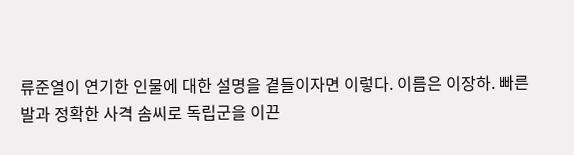류준열이 연기한 인물에 대한 설명을 곁들이자면 이렇다. 이름은 이장하. 빠른 발과 정확한 사격 솜씨로 독립군을 이끈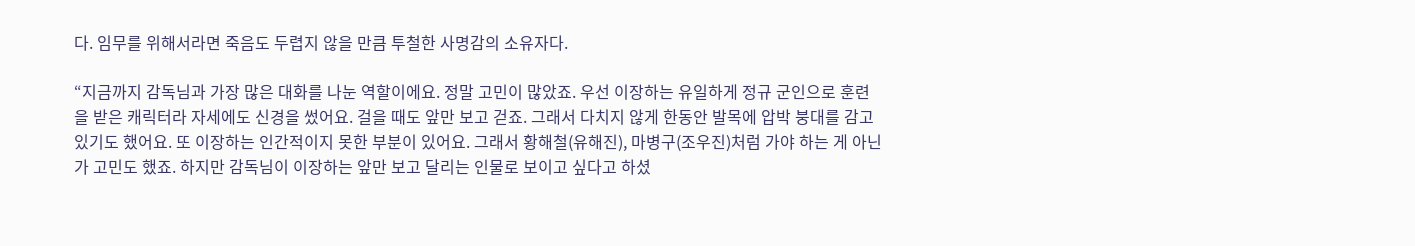다. 임무를 위해서라면 죽음도 두렵지 않을 만큼 투철한 사명감의 소유자다.

“지금까지 감독님과 가장 많은 대화를 나눈 역할이에요. 정말 고민이 많았죠. 우선 이장하는 유일하게 정규 군인으로 훈련을 받은 캐릭터라 자세에도 신경을 썼어요. 걸을 때도 앞만 보고 걷죠. 그래서 다치지 않게 한동안 발목에 압박 붕대를 감고 있기도 했어요. 또 이장하는 인간적이지 못한 부분이 있어요. 그래서 황해철(유해진), 마병구(조우진)처럼 가야 하는 게 아닌가 고민도 했죠. 하지만 감독님이 이장하는 앞만 보고 달리는 인물로 보이고 싶다고 하셨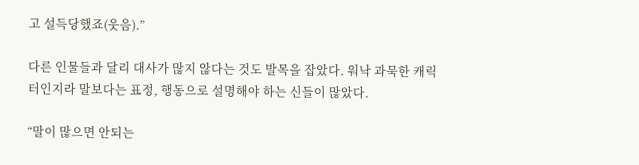고 설득당했죠(웃음).”

다른 인물들과 달리 대사가 많지 않다는 것도 발목을 잡았다. 워낙 과묵한 캐릭터인지라 말보다는 표정, 행동으로 설명해야 하는 신들이 많았다.

“말이 많으면 안되는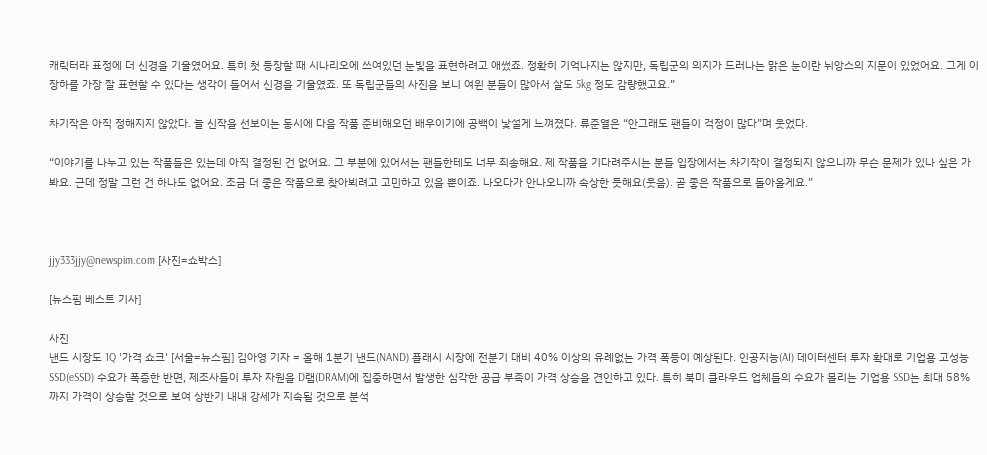캐릭터라 표정에 더 신경을 기울였어요. 특히 첫 등장할 때 시나리오에 쓰여있던 눈빛을 표현하려고 애썼죠. 정확히 기억나지는 않지만, 독립군의 의지가 드러나는 맑은 눈이란 뉘앙스의 지문이 있었어요. 그게 이장하를 가장 잘 표현할 수 있다는 생각이 들어서 신경을 기울였죠. 또 독립군들의 사진을 보니 여윈 분들이 많아서 살도 5kg 정도 감량했고요.”

차기작은 아직 정해지지 않았다. 늘 신작을 선보이는 동시에 다음 작품 준비해오던 배우이기에 공백이 낯설게 느껴졌다. 류준열은 “안그래도 팬들이 걱정이 많다”며 웃었다.

“이야기를 나누고 있는 작품들은 있는데 아직 결정된 건 없어요. 그 부분에 있어서는 팬들한테도 너무 죄송해요. 제 작품을 기다려주시는 분들 입장에서는 차기작이 결정되지 않으니까 무슨 문제가 있나 싶은 가 봐요. 근데 정말 그런 건 하나도 없어요. 조금 더 좋은 작품으로 찾아뵈려고 고민하고 있을 뿐이죠. 나오다가 안나오니까 속상한 듯해요(웃음). 곧 좋은 작품으로 돌아올게요.”



jjy333jjy@newspim.com [사진=쇼박스]

[뉴스핌 베스트 기사]

사진
낸드 시장도 1Q '가격 쇼크' [서울=뉴스핌] 김아영 기자 = 올해 1분기 낸드(NAND) 플래시 시장에 전분기 대비 40% 이상의 유례없는 가격 폭등이 예상된다. 인공지능(AI) 데이터센터 투자 확대로 기업용 고성능 SSD(eSSD) 수요가 폭증한 반면, 제조사들이 투자 자원을 D램(DRAM)에 집중하면서 발생한 심각한 공급 부족이 가격 상승을 견인하고 있다. 특히 북미 클라우드 업체들의 수요가 몰리는 기업용 SSD는 최대 58%까지 가격이 상승할 것으로 보여 상반기 내내 강세가 지속될 것으로 분석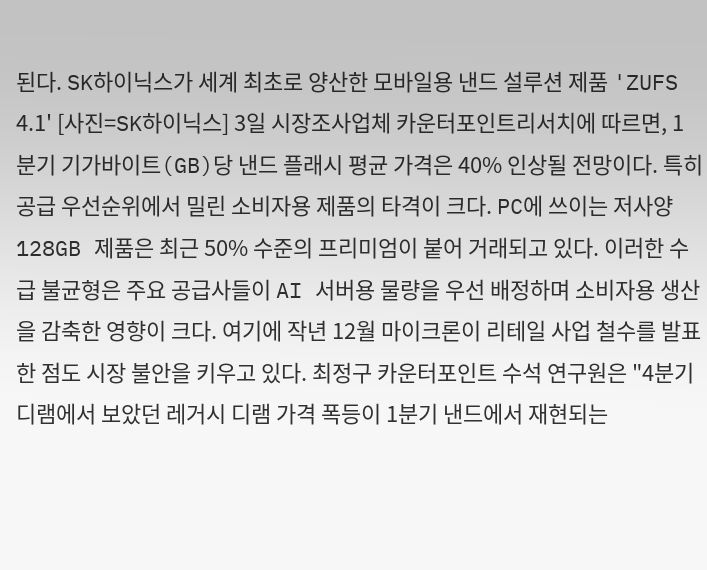된다. SK하이닉스가 세계 최초로 양산한 모바일용 낸드 설루션 제품 'ZUFS 4.1' [사진=SK하이닉스] 3일 시장조사업체 카운터포인트리서치에 따르면, 1분기 기가바이트(GB)당 낸드 플래시 평균 가격은 40% 인상될 전망이다. 특히 공급 우선순위에서 밀린 소비자용 제품의 타격이 크다. PC에 쓰이는 저사양 128GB 제품은 최근 50% 수준의 프리미엄이 붙어 거래되고 있다. 이러한 수급 불균형은 주요 공급사들이 AI 서버용 물량을 우선 배정하며 소비자용 생산을 감축한 영향이 크다. 여기에 작년 12월 마이크론이 리테일 사업 철수를 발표한 점도 시장 불안을 키우고 있다. 최정구 카운터포인트 수석 연구원은 "4분기 디램에서 보았던 레거시 디램 가격 폭등이 1분기 낸드에서 재현되는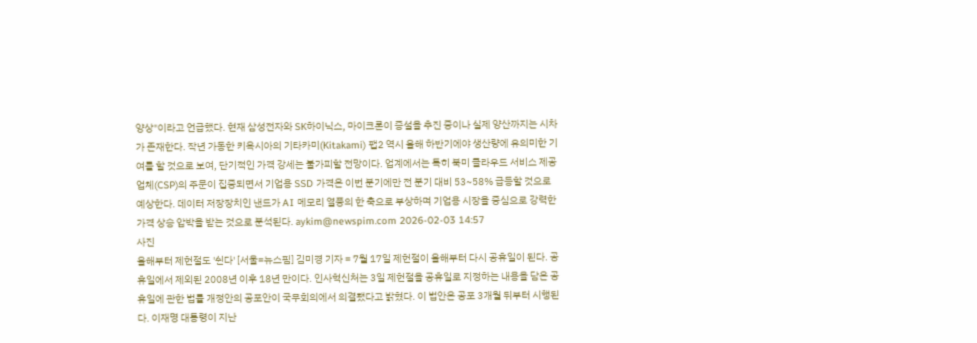양상"이라고 언급했다. 현재 삼성전자와 SK하이닉스, 마이크론이 증설을 추진 중이나 실제 양산까지는 시차가 존재한다. 작년 가동한 키옥시아의 기타카미(Kitakami) 팹2 역시 올해 하반기에야 생산량에 유의미한 기여를 할 것으로 보여, 단기적인 가격 강세는 불가피할 전망이다. 업계에서는 특히 북미 클라우드 서비스 제공업체(CSP)의 주문이 집중되면서 기업용 SSD 가격은 이번 분기에만 전 분기 대비 53~58% 급등할 것으로 예상한다. 데이터 저장장치인 낸드가 AI 메모리 열풍의 한 축으로 부상하며 기업용 시장을 중심으로 강력한 가격 상승 압박을 받는 것으로 분석된다. aykim@newspim.com 2026-02-03 14:57
사진
올해부터 제헌절도 '쉰다' [서울=뉴스핌] 김미경 기자 = 7월 17일 제헌절이 올해부터 다시 공휴일이 된다. 공휴일에서 제외된 2008년 이후 18년 만이다. 인사혁신처는 3일 제헌절을 공휴일로 지정하는 내용을 담은 공휴일에 관한 법률 개정안의 공포안이 국무회의에서 의결됐다고 밝혔다. 이 법안은 공포 3개월 뒤부터 시행된다. 이재명 대통령이 지난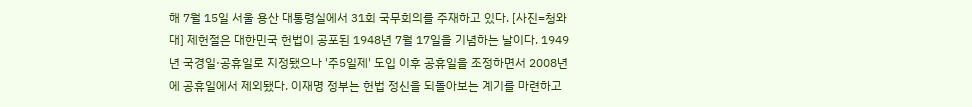해 7월 15일 서울 용산 대통령실에서 31회 국무회의를 주재하고 있다. [사진=청와대] 제헌절은 대한민국 헌법이 공포된 1948년 7월 17일을 기념하는 날이다. 1949년 국경일·공휴일로 지정됐으나 '주5일제' 도입 이후 공휴일을 조정하면서 2008년에 공휴일에서 제외됐다. 이재명 정부는 헌법 정신을 되돌아보는 계기를 마련하고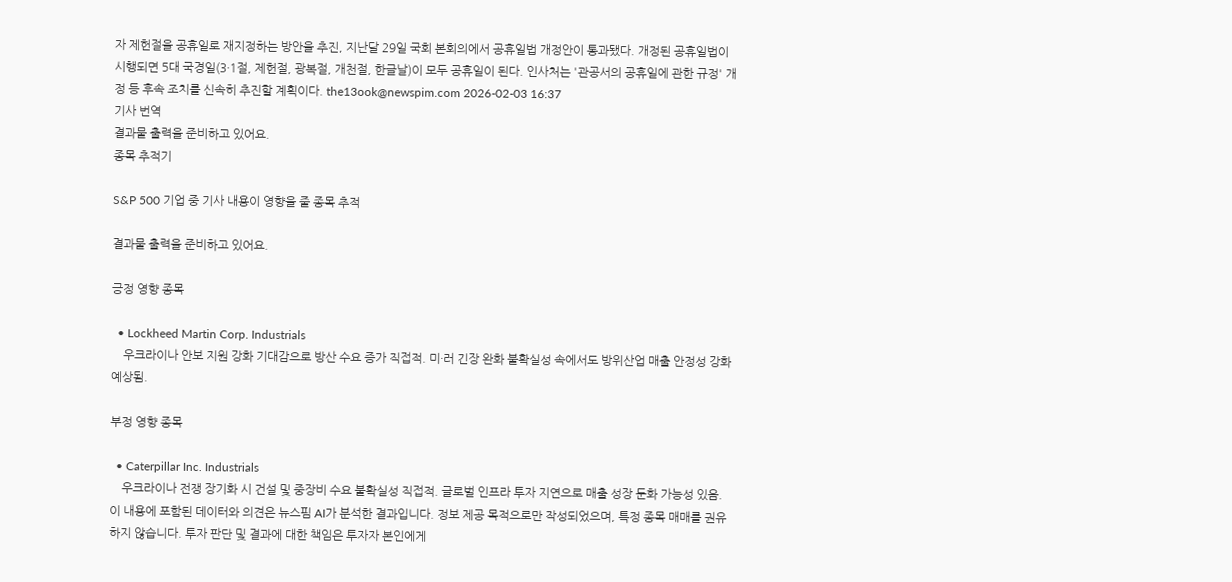자 제헌절을 공휴일로 재지정하는 방안을 추진, 지난달 29일 국회 본회의에서 공휴일법 개정안이 통과됐다. 개정된 공휴일법이 시행되면 5대 국경일(3·1절, 제헌절, 광복절, 개천절, 한글날)이 모두 공휴일이 된다. 인사처는 '관공서의 공휴일에 관한 규정' 개정 등 후속 조치를 신속히 추진할 계획이다. the13ook@newspim.com 2026-02-03 16:37
기사 번역
결과물 출력을 준비하고 있어요.
종목 추적기

S&P 500 기업 중 기사 내용이 영향을 줄 종목 추적

결과물 출력을 준비하고 있어요.

긍정 영향 종목

  • Lockheed Martin Corp. Industrials
    우크라이나 안보 지원 강화 기대감으로 방산 수요 증가 직접적. 미·러 긴장 완화 불확실성 속에서도 방위산업 매출 안정성 강화 예상됨.

부정 영향 종목

  • Caterpillar Inc. Industrials
    우크라이나 전쟁 장기화 시 건설 및 중장비 수요 불확실성 직접적. 글로벌 인프라 투자 지연으로 매출 성장 둔화 가능성 있음.
이 내용에 포함된 데이터와 의견은 뉴스핌 AI가 분석한 결과입니다. 정보 제공 목적으로만 작성되었으며, 특정 종목 매매를 권유하지 않습니다. 투자 판단 및 결과에 대한 책임은 투자자 본인에게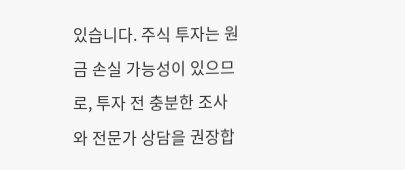있습니다. 주식 투자는 원금 손실 가능성이 있으므로, 투자 전 충분한 조사와 전문가 상담을 권장합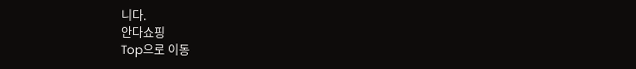니다.
안다쇼핑
Top으로 이동